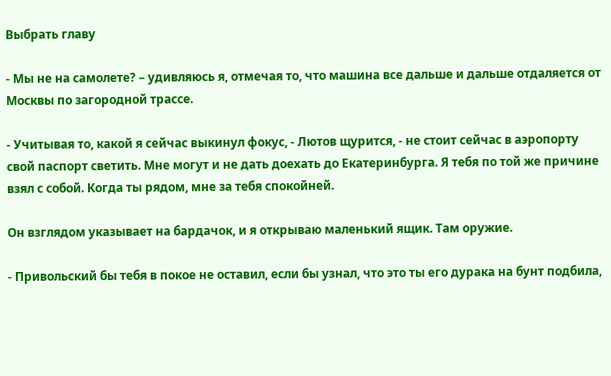Выбрать главу

- Мы не на самолете? – удивляюсь я, отмечая то, что машина все дальше и дальше отдаляется от Москвы по загородной трассе.

- Учитывая то, какой я сейчас выкинул фокус, - Лютов щурится, - не стоит сейчас в аэропорту свой паспорт светить. Мне могут и не дать доехать до Екатеринбурга. Я тебя по той же причине взял с собой. Когда ты рядом, мне за тебя спокойней.

Он взглядом указывает на бардачок, и я открываю маленький ящик. Там оружие.

- Привольский бы тебя в покое не оставил, если бы узнал, что это ты его дурака на бунт подбила,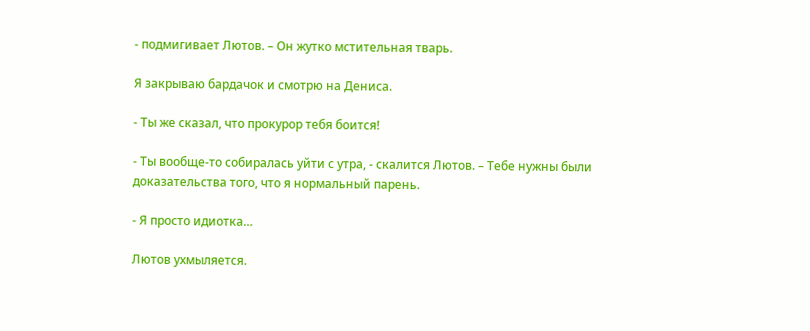- подмигивает Лютов. – Он жутко мстительная тварь.

Я закрываю бардачок и смотрю на Дениса.

- Ты же сказал, что прокурор тебя боится!

- Ты вообще-то собиралась уйти с утра, - скалится Лютов. – Тебе нужны были доказательства того, что я нормальный парень.

- Я просто идиотка…

Лютов ухмыляется.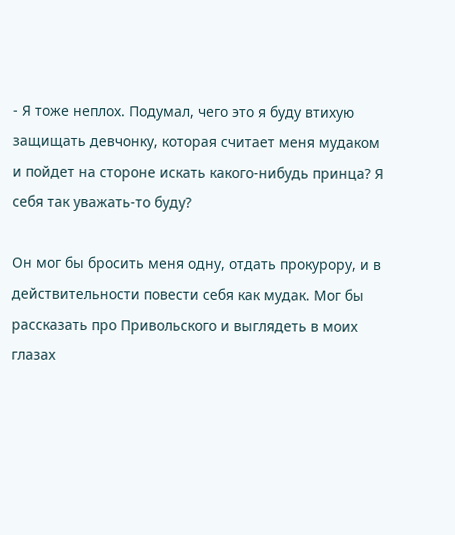- Я тоже неплох. Подумал, чего это я буду втихую защищать девчонку, которая считает меня мудаком и пойдет на стороне искать какого-нибудь принца? Я себя так уважать-то буду?

Он мог бы бросить меня одну, отдать прокурору, и в действительности повести себя как мудак. Мог бы рассказать про Привольского и выглядеть в моих глазах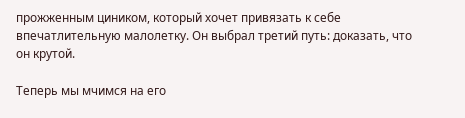прожженным циником, который хочет привязать к себе впечатлительную малолетку. Он выбрал третий путь: доказать, что он крутой.

Теперь мы мчимся на его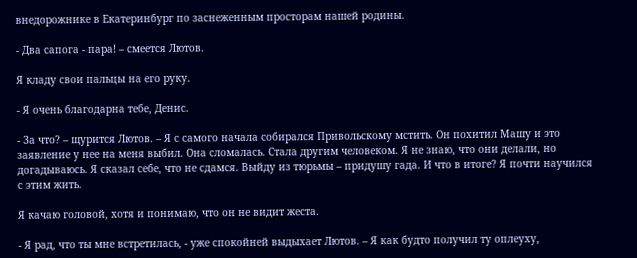внедорожнике в Екатеринбург по заснеженным просторам нашей родины.

- Два сапога - пара! – смеется Лютов.

Я кладу свои пальцы на его руку.

- Я очень благодарна тебе, Денис.

- За что? – щурится Лютов. – Я с самого начала собирался Привольскому мстить. Он похитил Машу и это заявление у нее на меня выбил. Она сломалась. Стала другим человеком. Я не знаю, что они делали, но догадываюсь. Я сказал себе, что не сдамся. Выйду из тюрьмы – придушу гада. И что в итоге? Я почти научился с этим жить.

Я качаю головой, хотя и понимаю, что он не видит жеста.

- Я рад, что ты мне встретилась, - уже спокойней выдыхает Лютов. – Я как будто получил ту оплеуху,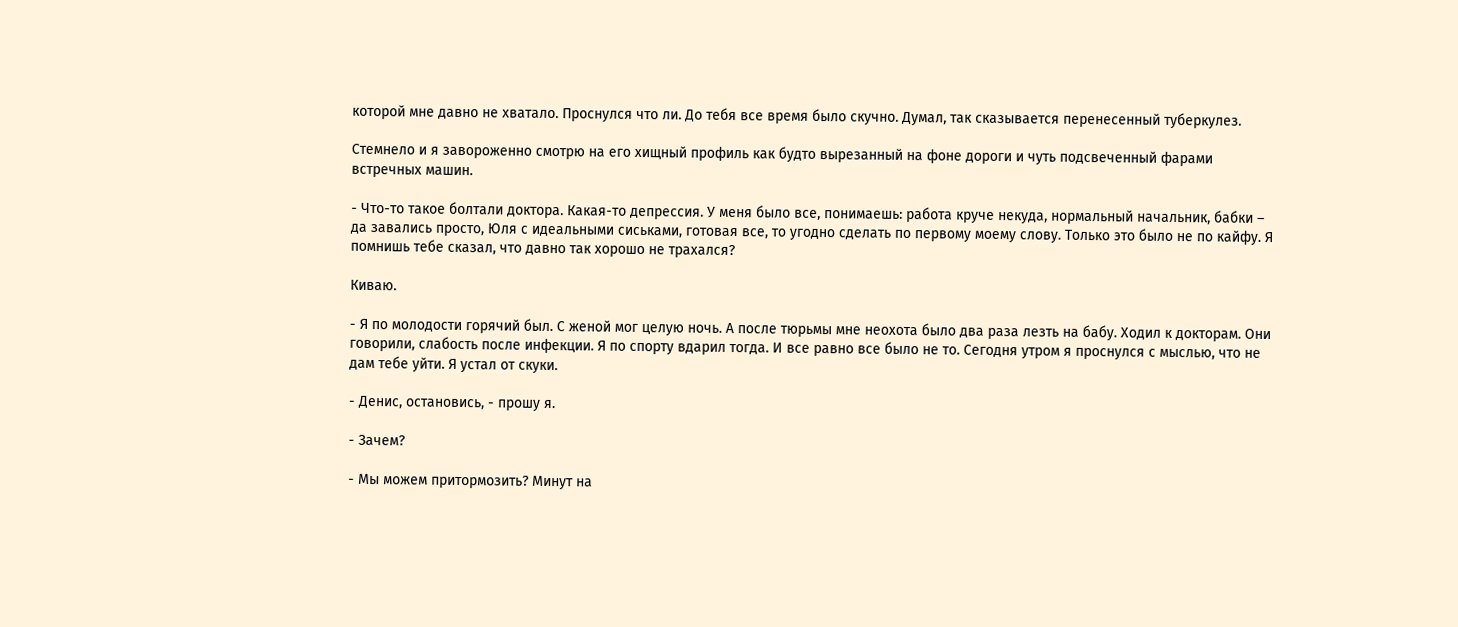которой мне давно не хватало. Проснулся что ли. До тебя все время было скучно. Думал, так сказывается перенесенный туберкулез.

Стемнело и я завороженно смотрю на его хищный профиль как будто вырезанный на фоне дороги и чуть подсвеченный фарами встречных машин.

- Что-то такое болтали доктора. Какая-то депрессия. У меня было все, понимаешь: работа круче некуда, нормальный начальник, бабки – да завались просто, Юля с идеальными сиськами, готовая все, то угодно сделать по первому моему слову. Только это было не по кайфу. Я помнишь тебе сказал, что давно так хорошо не трахался?

Киваю.

- Я по молодости горячий был. С женой мог целую ночь. А после тюрьмы мне неохота было два раза лезть на бабу. Ходил к докторам. Они говорили, слабость после инфекции. Я по спорту вдарил тогда. И все равно все было не то. Сегодня утром я проснулся с мыслью, что не дам тебе уйти. Я устал от скуки.

- Денис, остановись, - прошу я.

- Зачем?

- Мы можем притормозить? Минут на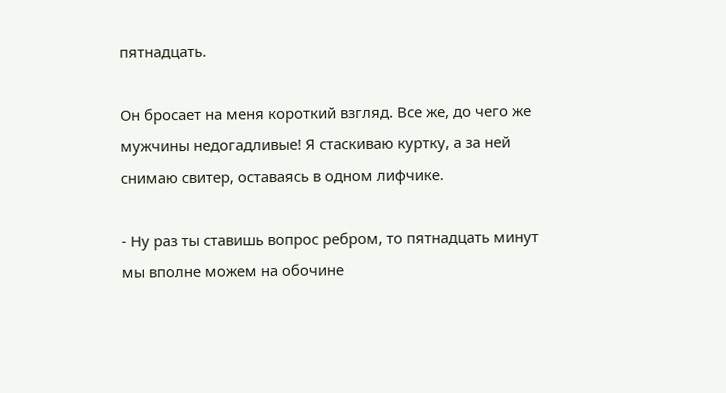пятнадцать.

Он бросает на меня короткий взгляд. Все же, до чего же мужчины недогадливые! Я стаскиваю куртку, а за ней снимаю свитер, оставаясь в одном лифчике.

- Ну раз ты ставишь вопрос ребром, то пятнадцать минут мы вполне можем на обочине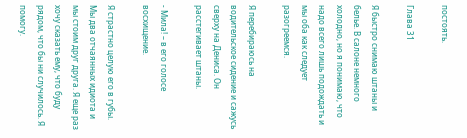постоять.

Глава 31

Я быстро снимаю штаны и белье. В салоне немного холодно, но я понимаю, что надо всего лишь подождать и мы оба как следует разогреемся.

Я перебираюсь на водительское сидение и сажусь сверху на Дениса. Он расстегивает штаны.

- Мила! – в его голосе восхищение.

Я страстно целую его в губы. Мы два отчаянных идиота и мы стоим друг друга. Я еще раз хочу сказать ему, что буду рядом, что бы ни случилось. Я помогу.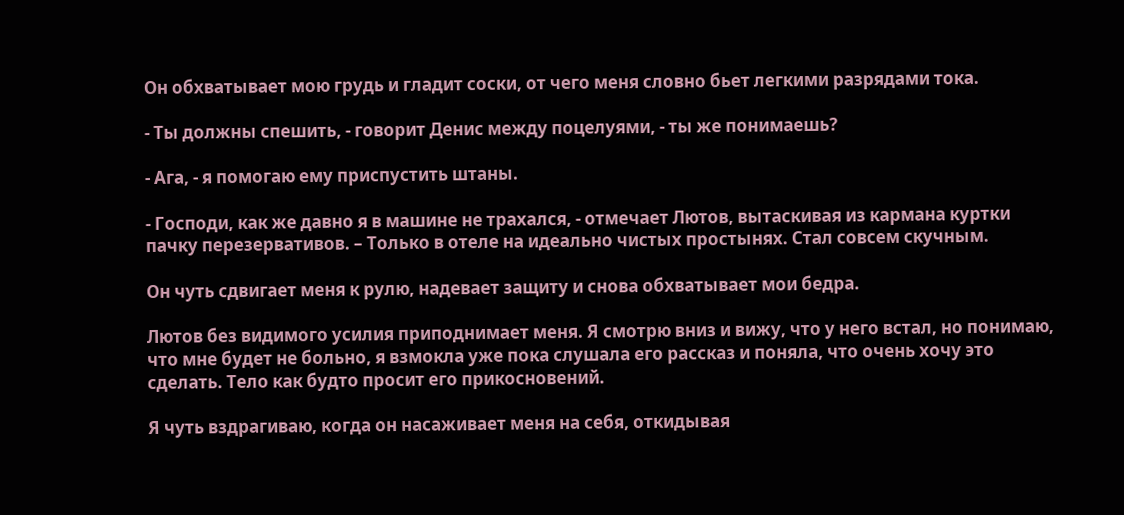Он обхватывает мою грудь и гладит соски, от чего меня словно бьет легкими разрядами тока.

- Ты должны спешить, - говорит Денис между поцелуями, - ты же понимаешь?

- Ага, - я помогаю ему приспустить штаны.

- Господи, как же давно я в машине не трахался, - отмечает Лютов, вытаскивая из кармана куртки пачку перезервативов. – Только в отеле на идеально чистых простынях. Стал совсем скучным.

Он чуть сдвигает меня к рулю, надевает защиту и снова обхватывает мои бедра.

Лютов без видимого усилия приподнимает меня. Я смотрю вниз и вижу, что у него встал, но понимаю, что мне будет не больно, я взмокла уже пока слушала его рассказ и поняла, что очень хочу это сделать. Тело как будто просит его прикосновений.

Я чуть вздрагиваю, когда он насаживает меня на себя, откидывая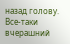назад голову. Все-таки вчерашний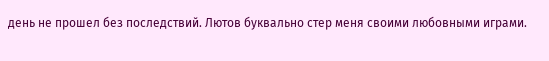день не прошел без последствий. Лютов буквально стер меня своими любовными играми.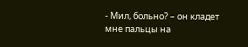- Мил, больно? – он кладет мне пальцы на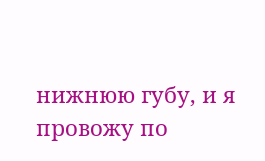нижнюю губу, и я провожу по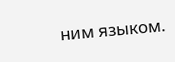ним языком.